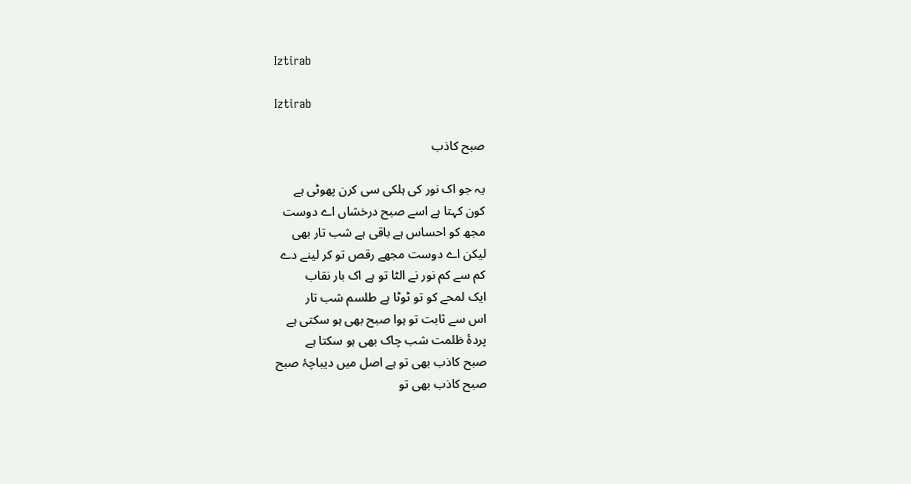Iztirab

Iztirab

صبح کاذب

یہ جو اک نور کی ہلکی سی کرن پھوٹی ہے
کون کہتا ہے اسے صبح درخشاں اے دوست
مجھ کو احساس ہے باقی ہے شب تار بھی
لیکن اے دوست مجھے رقص تو کر لینے دے
کم سے کم نور نے الٹا تو ہے اک بار نقاب
ایک لمحے کو تو ٹوٹا ہے طلسم شب تار
اس سے ثابت تو ہوا صبح بھی ہو سکتی ہے
پردۂ ظلمت شب چاک بھی ہو سکتا ہے
صبح کاذب بھی تو ہے اصل میں دیباچۂ صبح
صبح کاذب بھی تو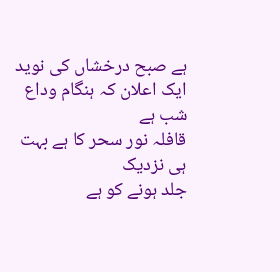ہے صبح درخشاں کی نوید
ایک اعلان کہ ہنگام وداع شب ہے
قافلہ نور سحر کا ہے بہت ہی نزدیک
جلد ہونے کو ہے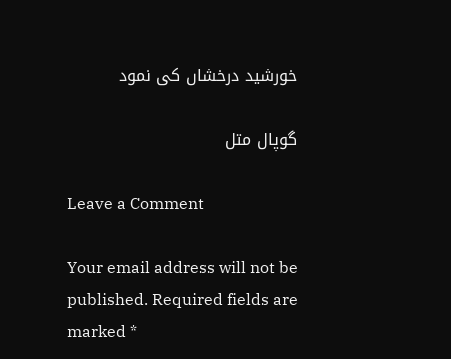خورشید درخشاں کی نمود

گوپال متل

Leave a Comment

Your email address will not be published. Required fields are marked *